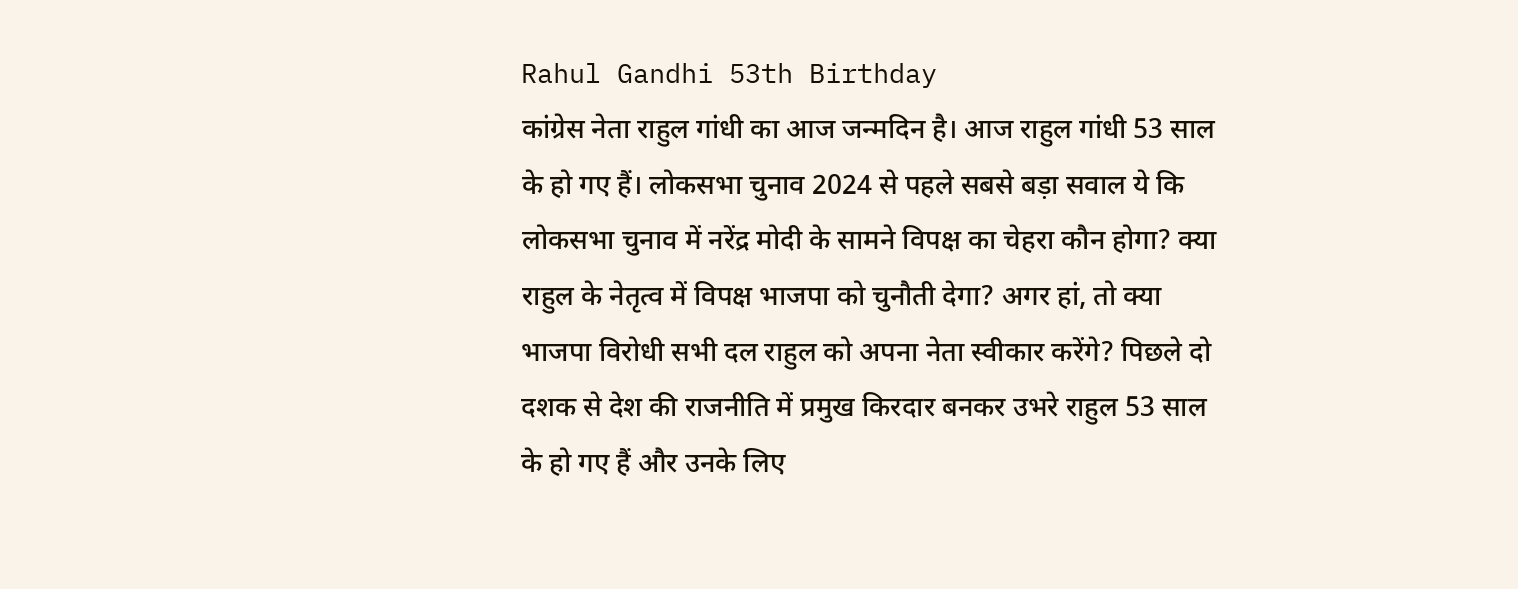Rahul Gandhi 53th Birthday
कांग्रेस नेता राहुल गांधी का आज जन्मदिन है। आज राहुल गांधी 53 साल के हो गए हैं। लोकसभा चुनाव 2024 से पहले सबसे बड़ा सवाल ये कि लोकसभा चुनाव में नरेंद्र मोदी के सामने विपक्ष का चेहरा कौन होगा? क्या राहुल के नेतृत्व में विपक्ष भाजपा को चुनौती देगा? अगर हां, तो क्या भाजपा विरोधी सभी दल राहुल को अपना नेता स्वीकार करेंगे? पिछले दो दशक से देश की राजनीति में प्रमुख किरदार बनकर उभरे राहुल 53 साल के हो गए हैं और उनके लिए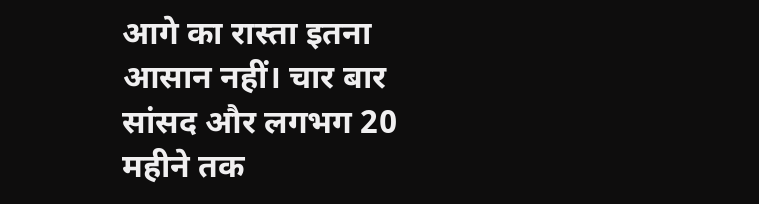आगे का रास्ता इतना आसान नहीं। चार बार सांसद और लगभग 20 महीने तक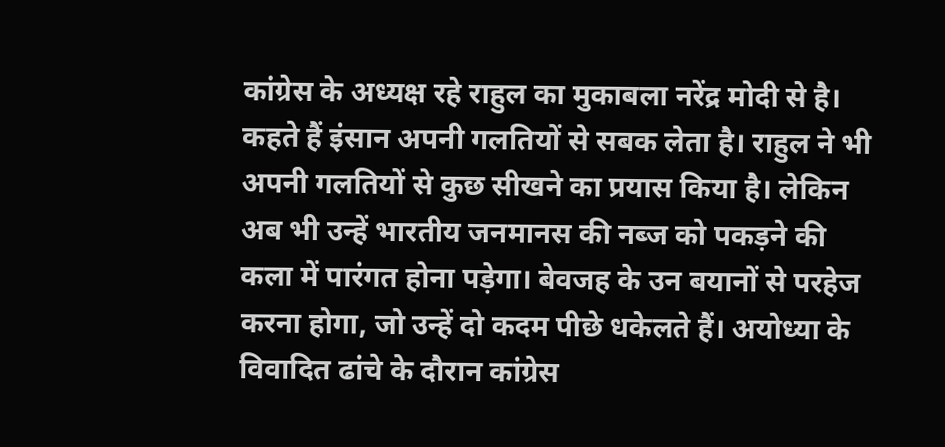कांग्रेस के अध्यक्ष रहे राहुल का मुकाबला नरेंद्र मोदी से है।
कहते हैं इंसान अपनी गलतियों से सबक लेता है। राहुल ने भी अपनी गलतियों से कुछ सीखने का प्रयास किया है। लेकिन अब भी उन्हें भारतीय जनमानस की नब्ज को पकड़ने की कला में पारंगत होना पड़ेगा। बेवजह के उन बयानों से परहेज करना होगा, जो उन्हें दो कदम पीछे धकेलते हैं। अयोध्या के विवादित ढांचे के दौरान कांग्रेस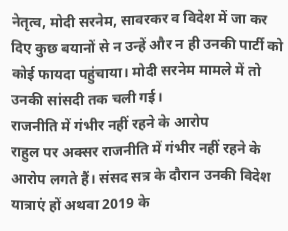नेतृत्व, मोदी सरनेम, सावरकर व विदेश में जा कर दिए कुछ बयानों से न उन्हें और न ही उनकी पार्टी को कोई फायदा पहुंचाया। मोदी सरनेम मामले में तो उनकी सांसदी तक चली गई।
राजनीति में गंभीर नहीं रहने के आरोप
राहुल पर अक्सर राजनीति में गंभीर नहीं रहने के आरोप लगते हैं। संसद सत्र के दौरान उनकी विदेश यात्राएं हों अथवा 2019 के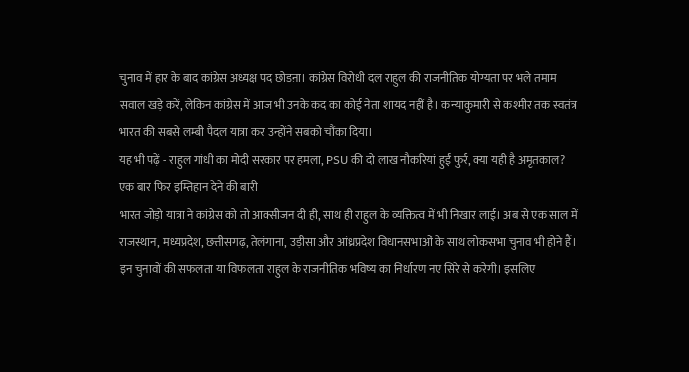चुनाव में हार के बाद कांग्रेस अध्यक्ष पद छोडऩा। कांग्रेस विरोधी दल राहुल की राजनीतिक योग्यता पर भले तमाम सवाल खड़े करें, लेकिन कांग्रेस में आज भी उनके कद का कोई नेता शायद नहीं है। कन्याकुमारी से कश्मीर तक स्वतंत्र भारत की सबसे लम्बी पैदल यात्रा कर उन्होंने सबको चौंका दिया।
यह भी पढ़ें - राहुल गांधी का मोदी सरकार पर हमला, PSU की दो लाख नौकरियां हुईं फुर्र, क्या यही है अमृतकाल?
एक बार फिर इम्तिहान देने की बारी
भारत जोड़ो यात्रा ने कांग्रेस को तो आक्सीजन दी ही, साथ ही राहुल के व्यक्तित्व में भी निखार लाई। अब से एक साल में राजस्थान, मध्यप्रदेश, छत्तीसगढ़, तेलंगाना, उड़ीसा और आंध्रप्रदेश विधानसभाओं के साथ लोकसभा चुनाव भी होने हैं। इन चुनावों की सफलता या विफलता राहुल के राजनीतिक भविष्य का निर्धारण नए सिरे से करेगी। इसलिए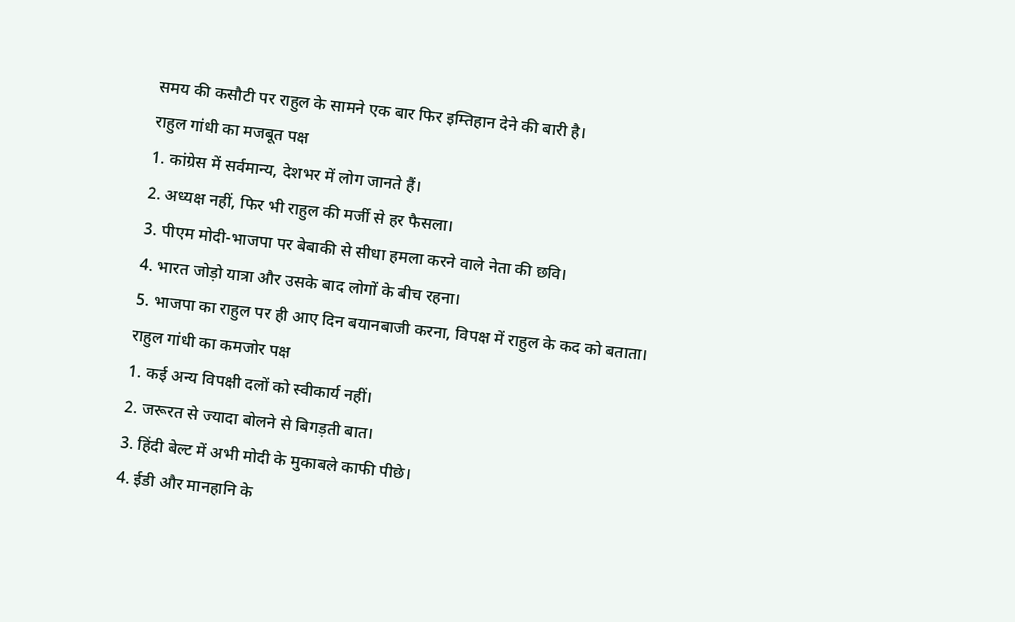समय की कसौटी पर राहुल के सामने एक बार फिर इम्तिहान देने की बारी है।
राहुल गांधी का मजबूत पक्ष
1. कांग्रेस में सर्वमान्य, देशभर में लोग जानते हैं।
2. अध्यक्ष नहीं, फिर भी राहुल की मर्जी से हर फैसला।
3. पीएम मोदी-भाजपा पर बेबाकी से सीधा हमला करने वाले नेता की छवि।
4. भारत जोड़ो यात्रा और उसके बाद लोगों के बीच रहना।
5. भाजपा का राहुल पर ही आए दिन बयानबाजी करना, विपक्ष में राहुल के कद को बताता।
राहुल गांधी का कमजोर पक्ष
1. कई अन्य विपक्षी दलों को स्वीकार्य नहीं।
2. जरूरत से ज्यादा बोलने से बिगड़ती बात।
3. हिंदी बेल्ट में अभी मोदी के मुकाबले काफी पीछे।
4. ईडी और मानहानि के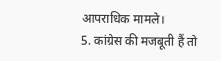आपराधिक मामले।
5. कांग्रेस की मजबूती हैं तो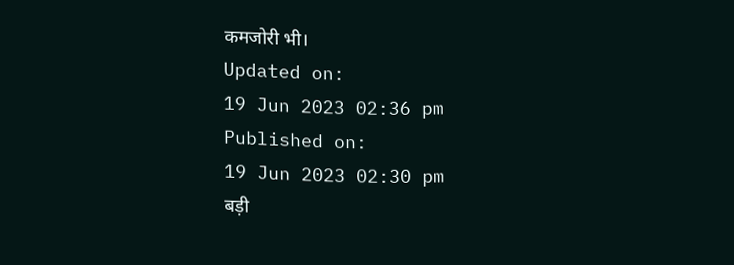कमजोरी भी।
Updated on:
19 Jun 2023 02:36 pm
Published on:
19 Jun 2023 02:30 pm
बड़ी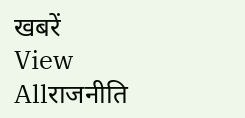खबरें
View Allराजनीति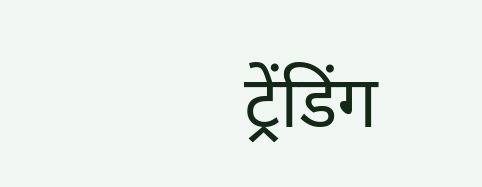ट्रेंडिंग